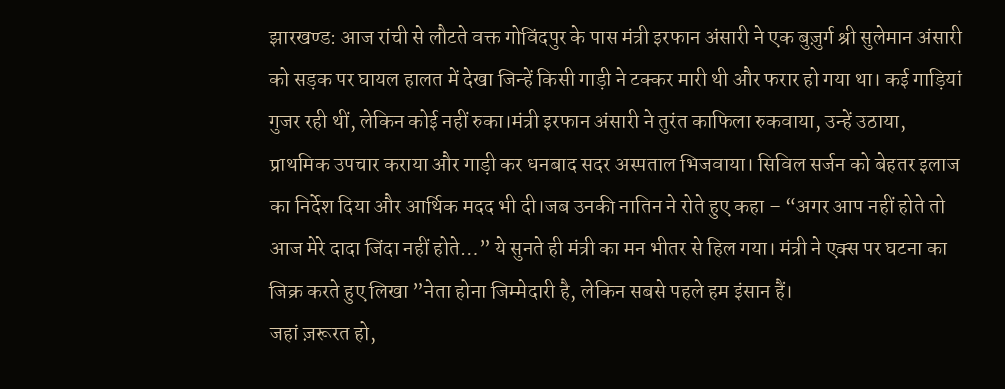झारखण्ड: आज रांची से लौटते वक्त गोविंदपुर के पास मंत्री इरफान अंसारी ने एक बुज़ुर्ग श्री सुलेमान अंसारी को सड़क पर घायल हालत में देखा जिन्हें किसी गाड़ी ने टक्कर मारी थी और फरार हो गया था। कई गाड़ियां गुजर रही थीं, लेकिन कोई नहीं रुका।मंत्री इरफान अंसारी ने तुरंत काफिला रुकवाया, उन्हें उठाया, प्राथमिक उपचार कराया और गाड़ी कर धनबाद सदर अस्पताल भिजवाया। सिविल सर्जन को बेहतर इलाज का निर्देश दिया और आर्थिक मदद भी दी।जब उनकी नातिन ने रोते हुए कहा – “अगर आप नहीं होते तो आज मेरे दादा जिंदा नहीं होते…” ये सुनते ही मंत्री का मन भीतर से हिल गया। मंत्री ने एक्स पर घटना का जिक्र करते हुए लिखा ”नेता होना जिम्मेदारी है, लेकिन सबसे पहले हम इंसान हैं।
जहां ज़रूरत हो,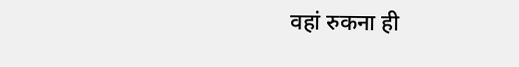वहां रुकना ही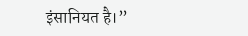इंसानियत है।”